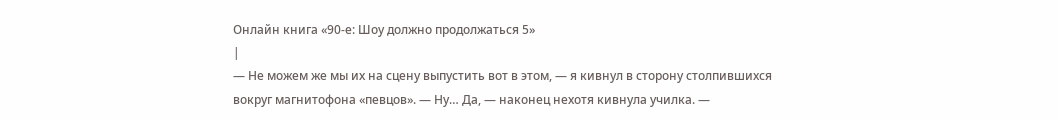Онлайн книга «90-е: Шоу должно продолжаться 5»
|
— Не можем же мы их на сцену выпустить вот в этом, — я кивнул в сторону столпившихся вокруг магнитофона «певцов». — Ну… Да, — наконец нехотя кивнула училка. —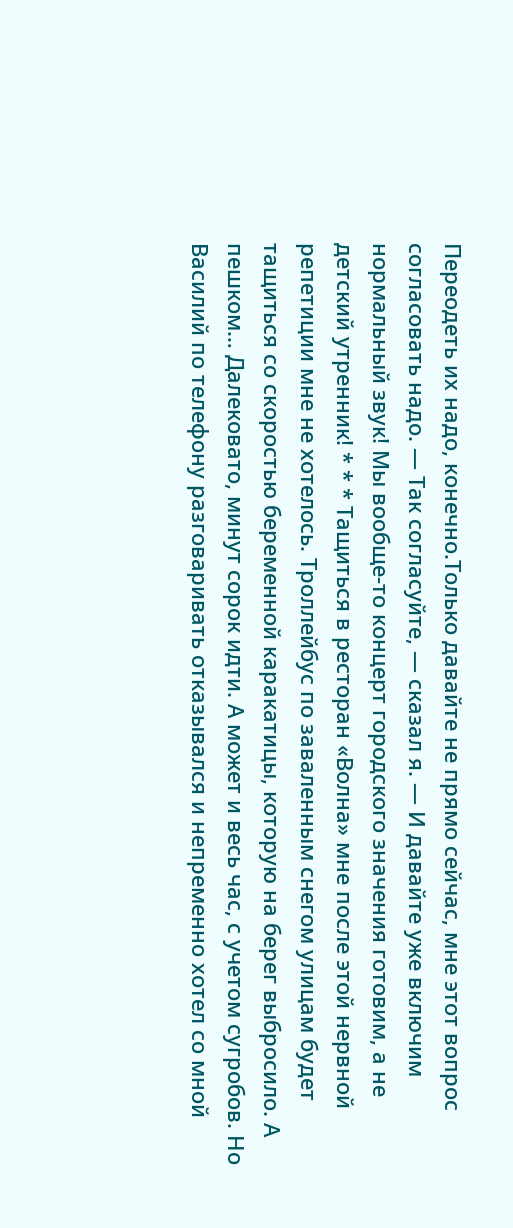Переодеть их надо, конечно.Только давайте не прямо сейчас, мне этот вопрос согласовать надо. — Так согласуйте, — сказал я. — И давайте уже включим нормальный звук! Мы вообще-то концерт городского значения готовим, а не детский утренник! * * * Тащиться в ресторан «Волна» мне после этой нервной репетиции мне не хотелось. Троллейбус по заваленным снегом улицам будет тащиться со скоростью беременной каракатицы, которую на берег выбросило. А пешком… Далековато, минут сорок идти. А может и весь час, с учетом сугробов. Но Василий по телефону разговаривать отказывался и непременно хотел со мной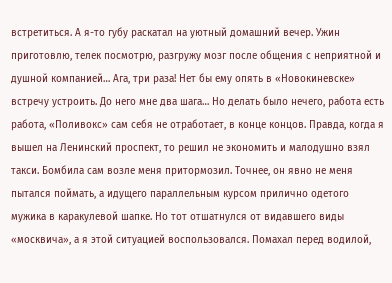встретиться. А я-то губу раскатал на уютный домашний вечер. Ужин приготовлю, телек посмотрю, разгружу мозг после общения с неприятной и душной компанией… Ага, три раза! Нет бы ему опять в «Новокиневске» встречу устроить. До него мне два шага… Но делать было нечего, работа есть работа, «Поливокс» сам себя не отработает, в конце концов. Правда, когда я вышел на Ленинский проспект, то решил не экономить и малодушно взял такси. Бомбила сам возле меня притормозил. Точнее, он явно не меня пытался поймать, а идущего параллельным курсом прилично одетого мужика в каракулевой шапке. Но тот отшатнулся от видавшего виды «москвича», а я этой ситуацией воспользовался. Помахал перед водилой,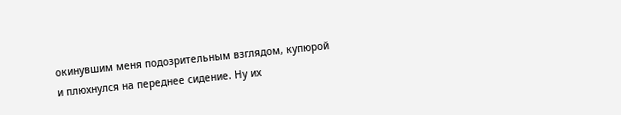окинувшим меня подозрительным взглядом, купюрой и плюхнулся на переднее сидение. Ну их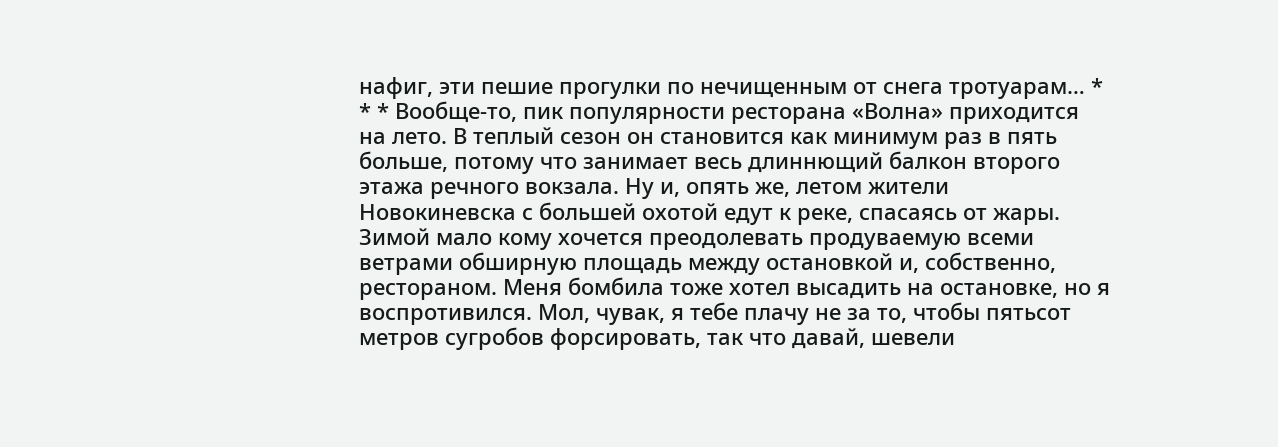нафиг, эти пешие прогулки по нечищенным от снега тротуарам… * * * Вообще-то, пик популярности ресторана «Волна» приходится на лето. В теплый сезон он становится как минимум раз в пять больше, потому что занимает весь длиннющий балкон второго этажа речного вокзала. Ну и, опять же, летом жители Новокиневска с большей охотой едут к реке, спасаясь от жары. Зимой мало кому хочется преодолевать продуваемую всеми ветрами обширную площадь между остановкой и, собственно, рестораном. Меня бомбила тоже хотел высадить на остановке, но я воспротивился. Мол, чувак, я тебе плачу не за то, чтобы пятьсот метров сугробов форсировать, так что давай, шевели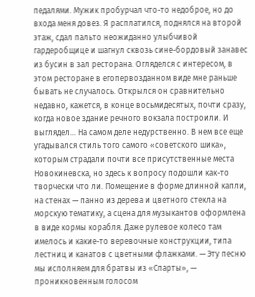педалями. Мужик пробурчал что-то недоброе, но до входа меня довез. Я расплатился, поднялся на второй этаж, сдал пальто неожиданно улыбчивой гардеробщице и шагнул сквозь сине-бордовый занавес из бусин в зал ресторана. Огляделся с интересом, в этом ресторане в егопервозданном виде мне раньше бывать не случалось. Открылся он сравнительно недавно, кажется, в конце восьмидесятых, почти сразу, когда новое здание речного вокзала построили. И выглядел… На самом деле недурственно. В нем все еще угадывался стиль того самого «советского шика», которым страдали почти все присутственные места Новокиневска, но здесь к вопросу подошли как-то творчески что ли. Помещение в форме длинной капли, на стенах — панно из дерева и цветного стекла на морскую тематику, а сцена для музыкантов оформлена в виде кормы корабля. Даже рулевое колесо там имелось и какие-то веревочные конструкции, типа лестниц и канатов с цветными флажками. — Эту песню мы исполняем для братвы из «Спарты», — проникновенным голосом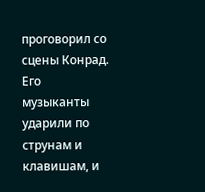проговорил со сцены Конрад. Его музыканты ударили по струнам и клавишам, и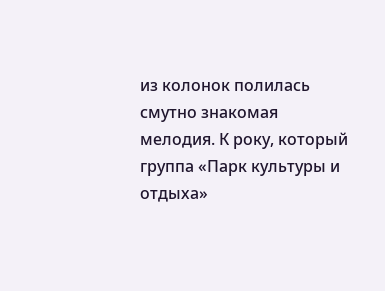из колонок полилась смутно знакомая мелодия. К року, который группа «Парк культуры и отдыха»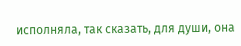исполняла, так сказать, для души, она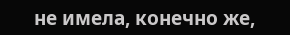не имела, конечно же,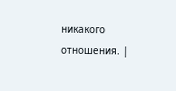никакого отношения. |